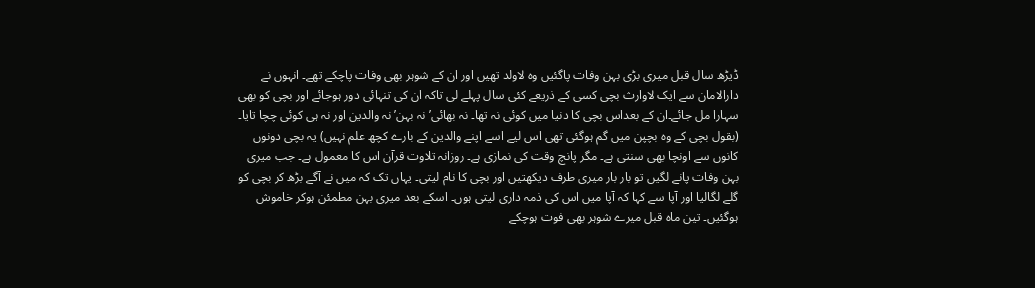ڈیڑھ سال قبل میری بڑی بہن وفات پاگئیں وہ لاولد تھیں اور ان کے شوہر بھی وفات پاچکے تھے۔ انہوں نے دارالامان سے ایک لاوارث بچی کسی کے ذریعے کئی سال پہلے لی تاکہ ان کی تنہائی دور ہوجائے اور بچی کو بھی سہارا مل جائے۔ان کے بعداس بچی کا دنیا میں کوئی نہ تھا۔ نہ بھائی’ نہ بہن’ نہ والدین اور نہ ہی کوئی چچا تایا۔ (بقول بچی کے وہ بچپن میں گم ہوگئی تھی اس لیے اسے اپنے والدین کے بارے کچھ علم نہیں) یہ بچی دونوں کانوں سے اونچا بھی سنتی ہے۔ مگر پانچ وقت کی نمازی ہے۔ روزانہ تلاوت قرآن اس کا معمول ہے۔ جب میری بہن وفات پانے لگیں تو بار بار میری طرف دیکھتیں اور بچی کا نام لیتی۔ یہاں تک کہ میں نے آگے بڑھ کر بچی کو گلے لگالیا اور آپا سے کہا کہ آپا میں اس کی ذمہ داری لیتی ہوں۔ اسکے بعد میری بہن مطمئن ہوکر خاموش ہوگئیں۔ تین ماہ قبل میرے شوہر بھی فوت ہوچکے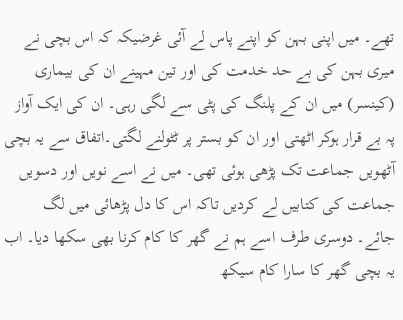تھے۔ میں اپنی بہن کو اپنے پاس لے آئی غرضیکہ کہ اس بچی نے میری بہن کی بے حد خدمت کی اور تین مہینے ان کی بیماری (کینسر) میں ان کے پلنگ کی پٹی سے لگی رہی۔ ان کی ایک آواز پہ بے قرار ہوکر اٹھتی اور ان کو بستر پر ٹٹولنے لگتی۔اتفاق سے یہ بچی آٹھویں جماعت تک پڑھی ہوئی تھی۔ میں نے اسے نویں اور دسویں جماعت کی کتابیں لے کردیں تاکہ اس کا دل پڑھائی میں لگ جائے۔ دوسری طرف اسے ہم نے گھر کا کام کرنا بھی سکھا دیا۔ اب یہ بچی گھر کا سارا کام سیکھ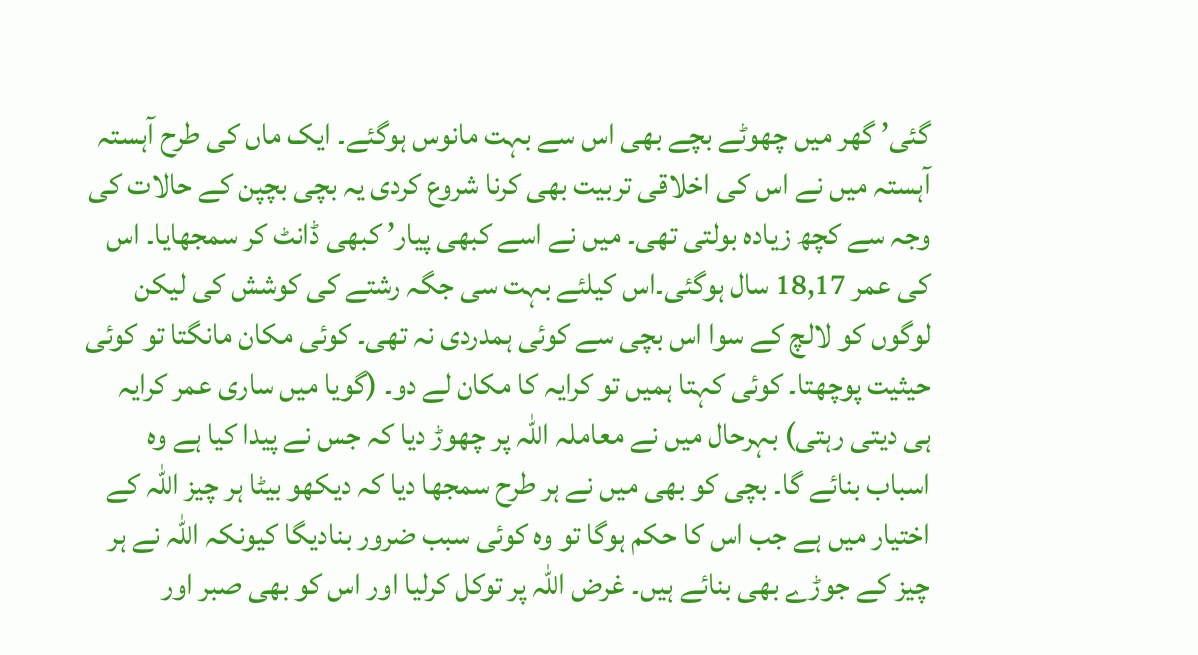گئی’ گھر میں چھوٹے بچے بھی اس سے بہت مانوس ہوگئے۔ ایک ماں کی طرح آہستہ آہستہ میں نے اس کی اخلاقی تربیت بھی کرنا شروع کردی یہ بچی بچپن کے حالات کی وجہ سے کچھ زیادہ بولتی تھی۔ میں نے اسے کبھی پیار’ کبھی ڈانٹ کر سمجھایا۔ اس کی عمر 18,17 سال ہوگئی۔اس کیلئے بہت سی جگہ رشتے کی کوشش کی لیکن لوگوں کو لالچ کے سوا اس بچی سے کوئی ہمدردی نہ تھی۔ کوئی مکان مانگتا تو کوئی حیثیت پوچھتا۔ کوئی کہتا ہمیں تو کرایہ کا مکان لے دو۔ (گویا میں ساری عمر کرایہ ہی دیتی رہتی) بہرحال میں نے معاملہ اللہ پر چھوڑ دیا کہ جس نے پیدا کیا ہے وہ اسباب بنائے گا۔ بچی کو بھی میں نے ہر طرح سمجھا دیا کہ دیکھو بیٹا ہر چیز اللہ کے اختیار میں ہے جب اس کا حکم ہوگا تو وہ کوئی سبب ضرور بنادیگا کیونکہ اللہ نے ہر چیز کے جوڑے بھی بنائے ہیں۔ غرض اللہ پر توکل کرلیا اور اس کو بھی صبر اور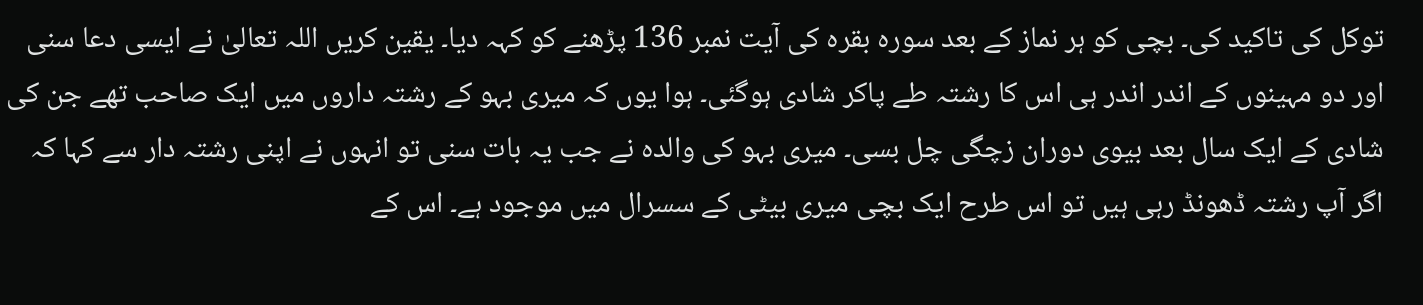توکل کی تاکید کی۔ بچی کو ہر نماز کے بعد سورہ بقرہ کی آیت نمبر 136 پڑھنے کو کہہ دیا۔ یقین کریں اللہ تعالیٰ نے ایسی دعا سنی اور دو مہینوں کے اندر اندر ہی اس کا رشتہ طے پاکر شادی ہوگئی۔ ہوا یوں کہ میری بہو کے رشتہ داروں میں ایک صاحب تھے جن کی شادی کے ایک سال بعد بیوی دوران زچگی چل بسی۔ میری بہو کی والدہ نے جب یہ بات سنی تو انہوں نے اپنی رشتہ دار سے کہا کہ اگر آپ رشتہ ڈھونڈ رہی ہیں تو اس طرح ایک بچی میری بیٹی کے سسرال میں موجود ہے۔ اس کے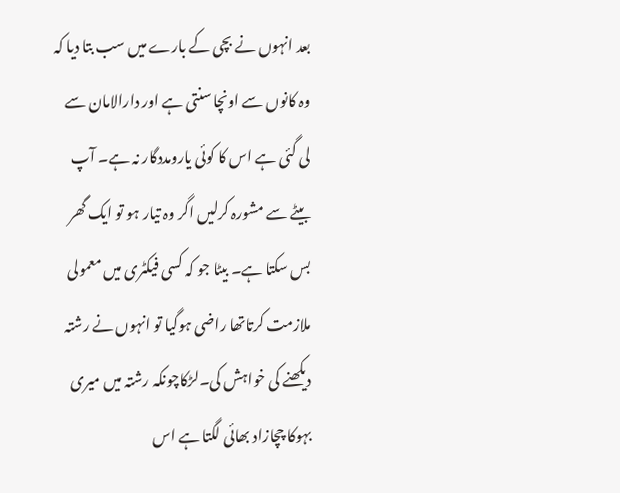بعد انہوں نے بچی کے بارے میں سب بتا دیا کہ وہ کانوں سے اونچا سنتی ہے اور دارالامان سے لی گئی ہے اس کا کوئی یارومددگار نہ ہے۔ آپ بیٹے سے مشورہ کرلیں اگر وہ تیار ہو تو ایک گھر بس سکتا ہے۔ بیٹا جو کہ کسی فیکٹری میں معمولی ملازمت کرتاتھا راضی ہوگیا تو انہوں نے رشتہ دیکھنے کی خواہش کی۔لڑکاچونکہ رشتہ میں میری بہوکا چچازاد بھائی لگتا ہے اس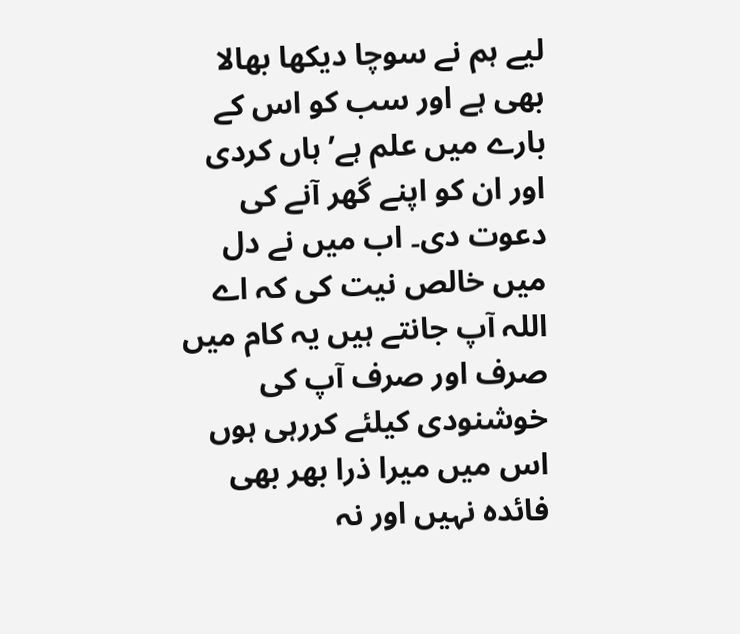لیے ہم نے سوچا دیکھا بھالا بھی ہے اور سب کو اس کے بارے میں علم ہے’ ہاں کردی اور ان کو اپنے گھر آنے کی دعوت دی۔ اب میں نے دل میں خالص نیت کی کہ اے اللہ آپ جانتے ہیں یہ کام میں صرف اور صرف آپ کی خوشنودی کیلئے کررہی ہوں اس میں میرا ذرا بھر بھی فائدہ نہیں اور نہ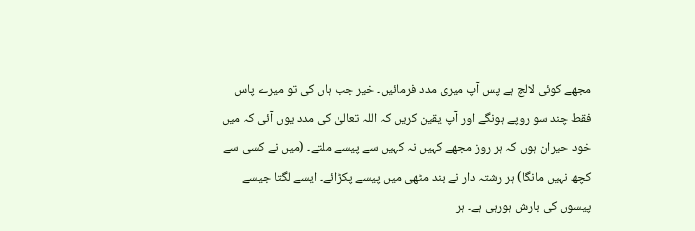مجھے کوئی لالچ ہے پس آپ میری مدد فرمائیں۔ خیر جب ہاں کی تو میرے پاس فقط چند سو روپے ہونگے اور آپ یقین کریں کہ اللہ تعالیٰ کی مدد یوں آئی کہ میں خود حیران ہوں کہ ہر روز مجھے کہیں نہ کہیں سے پیسے ملتے۔ (میں نے کسی سے کچھ نہیں مانگا) ہر رشتہ دار نے بند مٹھی میں پیسے پکڑائے۔ ایسے لگتا جیسے پیسوں کی بارش ہورہی ہے۔ ہر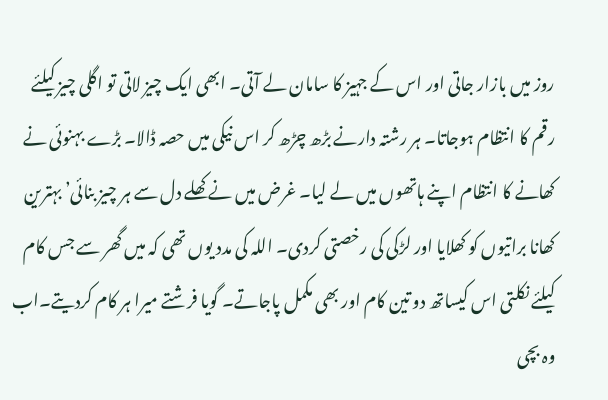روز میں بازار جاتی اور اس کے جہیز کا سامان لے آتی۔ ابھی ایک چیز لاتی تو اگلی چیز کیلئے رقم کا انتظام ہوجاتا۔ ہر رشتہ دارنے بڑھ چڑھ کر اس نیکی میں حصہ ڈالا۔ بڑے بہنوئی نے کھانے کا انتظام اپنے ہاتھوں میں لے لیا۔ غرض میں نے کھلے دل سے ہر چیز بنائی’ بہترین کھانا براتیوں کو کھلایا اور لڑکی کی رخصتی کردی۔ اللہ کی مدد یوں تھی کہ میں گھر سے جس کام کیلئے نکلتی اس کیساتھ دو تین کام اور بھی مکمل پاجاتے۔ گویا فرشتے میرا ہر کام کردیتے۔اب وہ بچی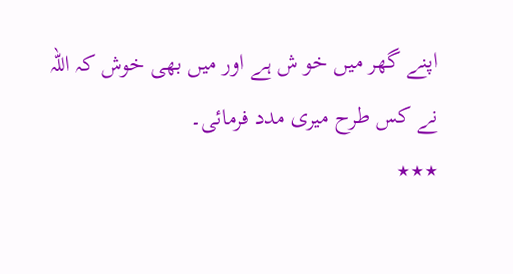اپنے گھر میں خو ش ہے اور میں بھی خوش کہ اللہ نے کس طرح میری مدد فرمائی۔
٭٭٭